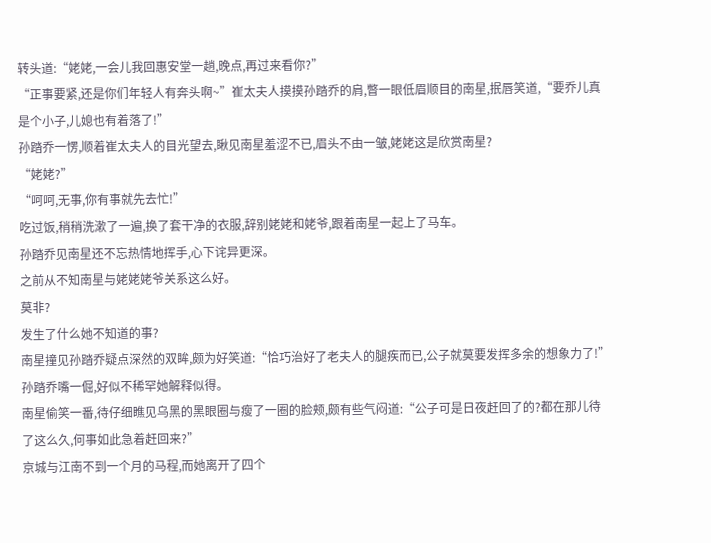转头道:“姥姥,一会儿我回惠安堂一趟,晚点,再过来看你?”
“正事要紧,还是你们年轻人有奔头啊~”崔太夫人摸摸孙踏乔的肩,瞥一眼低眉顺目的南星,抿唇笑道,“要乔儿真是个小子,儿媳也有着落了!”
孙踏乔一愣,顺着崔太夫人的目光望去,瞅见南星羞涩不已,眉头不由一皱,姥姥这是欣赏南星?
“姥姥?”
“呵呵,无事,你有事就先去忙!”
吃过饭,稍稍洗漱了一遍,换了套干净的衣服,辞别姥姥和姥爷,跟着南星一起上了马车。
孙踏乔见南星还不忘热情地挥手,心下诧异更深。
之前从不知南星与姥姥姥爷关系这么好。
莫非?
发生了什么她不知道的事?
南星撞见孙踏乔疑点深然的双眸,颇为好笑道:“恰巧治好了老夫人的腿疾而已,公子就莫要发挥多余的想象力了!”
孙踏乔嘴一倔,好似不稀罕她解释似得。
南星偷笑一番,待仔细瞧见乌黑的黑眼圈与瘦了一圈的脸颊,颇有些气闷道:“公子可是日夜赶回了的?都在那儿待了这么久,何事如此急着赶回来?”
京城与江南不到一个月的马程,而她离开了四个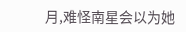月,难怪南星会以为她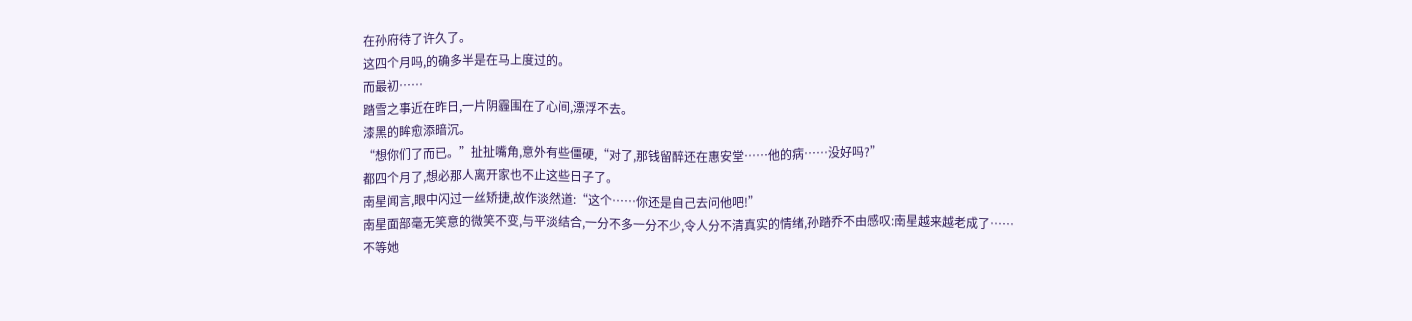在孙府待了许久了。
这四个月吗,的确多半是在马上度过的。
而最初……
踏雪之事近在昨日,一片阴霾围在了心间,漂浮不去。
漆黑的眸愈添暗沉。
“想你们了而已。”扯扯嘴角,意外有些僵硬,“对了,那钱留醉还在惠安堂……他的病……没好吗?”
都四个月了,想必那人离开家也不止这些日子了。
南星闻言,眼中闪过一丝矫捷,故作淡然道:“这个……你还是自己去问他吧!”
南星面部毫无笑意的微笑不变,与平淡结合,一分不多一分不少,令人分不清真实的情绪,孙踏乔不由感叹:南星越来越老成了……
不等她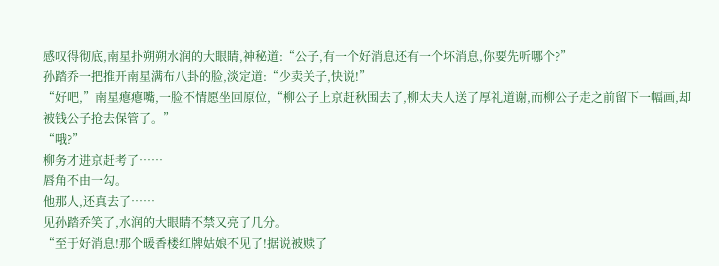感叹得彻底,南星扑朔朔水润的大眼睛,神秘道:“公子,有一个好消息还有一个坏消息,你要先听哪个?”
孙踏乔一把推开南星满布八卦的脸,淡定道:“少卖关子,快说!”
“好吧,”南星瘪瘪嘴,一脸不情愿坐回原位,“柳公子上京赶秋围去了,柳太夫人送了厚礼道谢,而柳公子走之前留下一幅画,却被钱公子抢去保管了。”
“哦?”
柳务才进京赶考了……
唇角不由一勾。
他那人,还真去了……
见孙踏乔笑了,水润的大眼睛不禁又亮了几分。
“至于好消息!那个暖香楼红牌姑娘不见了!据说被赎了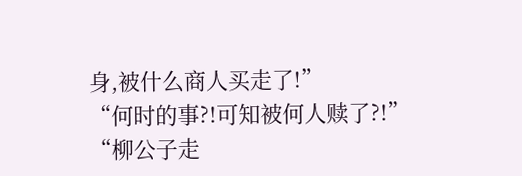身,被什么商人买走了!”
“何时的事?!可知被何人赎了?!”
“柳公子走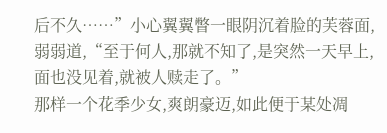后不久……”小心翼翼瞥一眼阴沉着脸的芙蓉面,弱弱道,“至于何人,那就不知了,是突然一天早上,面也没见着,就被人赎走了。”
那样一个花季少女,爽朗豪迈,如此便于某处凋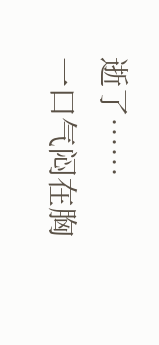逝了……
一口气闷在胸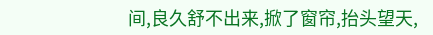间,良久舒不出来,掀了窗帘,抬头望天,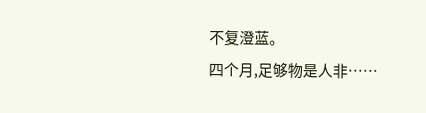不复澄蓝。
四个月,足够物是人非……